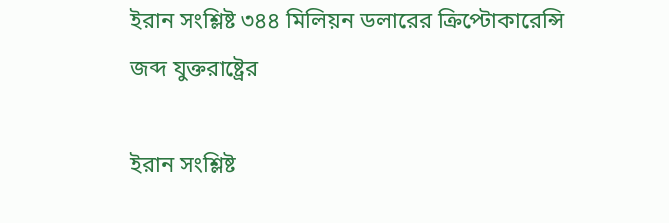ইরান সংশ্লিষ্ট ৩৪৪ মিলিয়ন ডলারের ক্রিপ্টোকারেন্সি জব্দ যুক্তরাষ্ট্রের

ইরান সংশ্লিষ্ট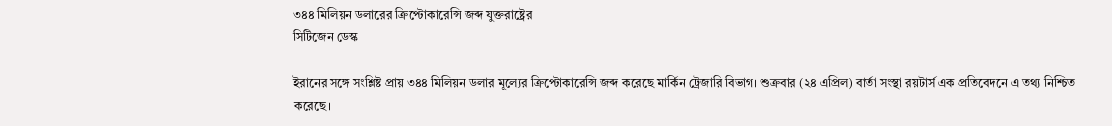৩৪৪ মিলিয়ন ডলারের ক্রিপ্টোকারেন্সি জব্দ যুক্তরাষ্ট্রের
সিটিজেন ডেস্ক

ইরানের সঙ্গে সংশ্লিষ্ট প্রায় ৩৪৪ মিলিয়ন ডলার মূল্যের ক্রিপ্টোকারেন্সি জব্দ করেছে মার্কিন ট্রেজারি বিভাগ। শুক্রবার (২৪ এপ্রিল) বার্তা সংস্থা রয়টার্স এক প্রতিবেদনে এ তথ্য নিশ্চিত করেছে।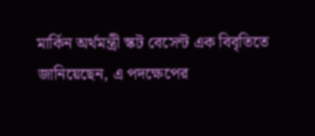মার্কিন অর্থমন্ত্রী স্কট বেসেন্ট এক বিবৃতিতে জানিয়েছেন, এ পদক্ষেপের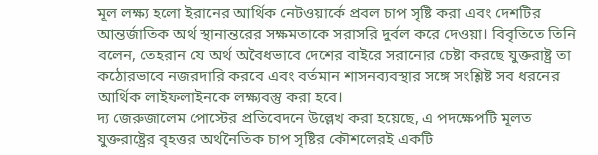মূল লক্ষ্য হলো ইরানের আর্থিক নেটওয়ার্কে প্রবল চাপ সৃষ্টি করা এবং দেশটির আন্তর্জাতিক অর্থ স্থানান্তরের সক্ষমতাকে সরাসরি দুর্বল করে দেওয়া। বিবৃতিতে তিনি বলেন, তেহরান যে অর্থ অবৈধভাবে দেশের বাইরে সরানোর চেষ্টা করছে যুক্তরাষ্ট্র তা কঠোরভাবে নজরদারি করবে এবং বর্তমান শাসনব্যবস্থার সঙ্গে সংশ্লিষ্ট সব ধরনের আর্থিক লাইফলাইনকে লক্ষ্যবস্তু করা হবে।
দ্য জেরুজালেম পোস্টের প্রতিবেদনে উল্লেখ করা হয়েছে, এ পদক্ষেপটি মূলত যুক্তরাষ্ট্রের বৃহত্তর অর্থনৈতিক চাপ সৃষ্টির কৌশলেরই একটি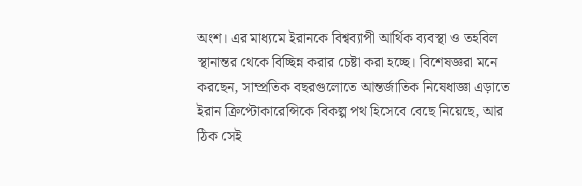অংশ। এর মাধ্যমে ইরানকে বিশ্বব্যাপী আর্থিক ব্যবস্থা ও তহবিল স্থানান্তর থেকে বিচ্ছিন্ন করার চেষ্টা করা হচ্ছে। বিশেষজ্ঞরা মনে করছেন, সাম্প্রতিক বছরগুলোতে আন্তর্জাতিক নিষেধাজ্ঞা এড়াতে ইরান ক্রিপ্টোকারেন্সিকে বিকল্প পথ হিসেবে বেছে নিয়েছে, আর ঠিক সেই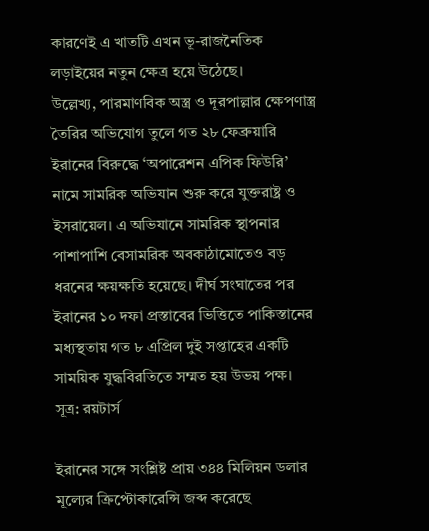কারণেই এ খাতটি এখন ভূ-রাজনৈতিক লড়াইয়ের নতুন ক্ষেত্র হয়ে উঠেছে।
উল্লেখ্য, পারমাণবিক অস্ত্র ও দূরপাল্লার ক্ষেপণাস্ত্র তৈরির অভিযোগ তুলে গত ২৮ ফেব্রুয়ারি ইরানের বিরুদ্ধে ‘অপারেশন এপিক ফিউরি’ নামে সামরিক অভিযান শুরু করে যুক্তরাষ্ট্র ও ইসরায়েল। এ অভিযানে সামরিক স্থাপনার পাশাপাশি বেসামরিক অবকাঠামোতেও বড় ধরনের ক্ষয়ক্ষতি হয়েছে। দীর্ঘ সংঘাতের পর ইরানের ১০ দফা প্রস্তাবের ভিত্তিতে পাকিস্তানের মধ্যস্থতায় গত ৮ এপ্রিল দুই সপ্তাহের একটি সাময়িক যুদ্ধবিরতিতে সম্মত হয় উভয় পক্ষ।
সূত্র: রয়টার্স

ইরানের সঙ্গে সংশ্লিষ্ট প্রায় ৩৪৪ মিলিয়ন ডলার মূল্যের ক্রিপ্টোকারেন্সি জব্দ করেছে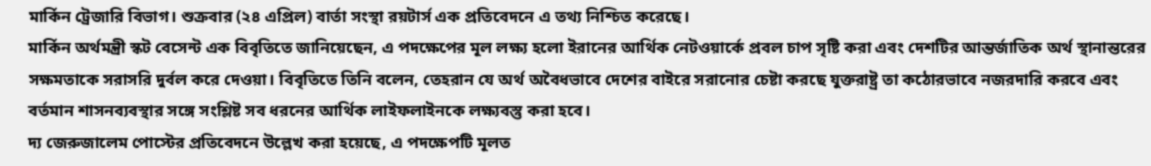মার্কিন ট্রেজারি বিভাগ। শুক্রবার (২৪ এপ্রিল) বার্তা সংস্থা রয়টার্স এক প্রতিবেদনে এ তথ্য নিশ্চিত করেছে।
মার্কিন অর্থমন্ত্রী স্কট বেসেন্ট এক বিবৃতিতে জানিয়েছেন, এ পদক্ষেপের মূল লক্ষ্য হলো ইরানের আর্থিক নেটওয়ার্কে প্রবল চাপ সৃষ্টি করা এবং দেশটির আন্তর্জাতিক অর্থ স্থানান্তরের সক্ষমতাকে সরাসরি দুর্বল করে দেওয়া। বিবৃতিতে তিনি বলেন, তেহরান যে অর্থ অবৈধভাবে দেশের বাইরে সরানোর চেষ্টা করছে যুক্তরাষ্ট্র তা কঠোরভাবে নজরদারি করবে এবং বর্তমান শাসনব্যবস্থার সঙ্গে সংশ্লিষ্ট সব ধরনের আর্থিক লাইফলাইনকে লক্ষ্যবস্তু করা হবে।
দ্য জেরুজালেম পোস্টের প্রতিবেদনে উল্লেখ করা হয়েছে, এ পদক্ষেপটি মূলত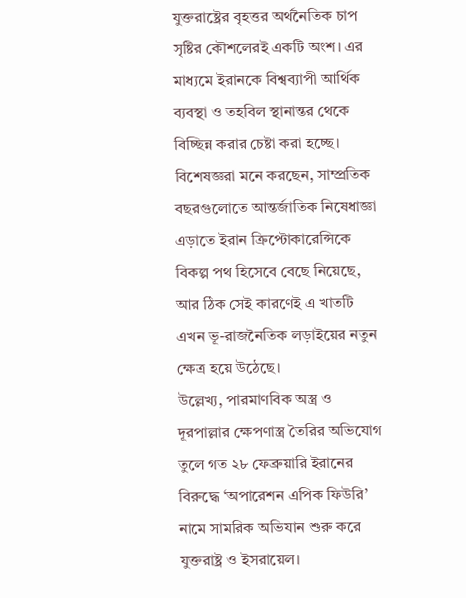যুক্তরাষ্ট্রের বৃহত্তর অর্থনৈতিক চাপ সৃষ্টির কৌশলেরই একটি অংশ। এর মাধ্যমে ইরানকে বিশ্বব্যাপী আর্থিক ব্যবস্থা ও তহবিল স্থানান্তর থেকে বিচ্ছিন্ন করার চেষ্টা করা হচ্ছে। বিশেষজ্ঞরা মনে করছেন, সাম্প্রতিক বছরগুলোতে আন্তর্জাতিক নিষেধাজ্ঞা এড়াতে ইরান ক্রিপ্টোকারেন্সিকে বিকল্প পথ হিসেবে বেছে নিয়েছে, আর ঠিক সেই কারণেই এ খাতটি এখন ভূ-রাজনৈতিক লড়াইয়ের নতুন ক্ষেত্র হয়ে উঠেছে।
উল্লেখ্য, পারমাণবিক অস্ত্র ও দূরপাল্লার ক্ষেপণাস্ত্র তৈরির অভিযোগ তুলে গত ২৮ ফেব্রুয়ারি ইরানের বিরুদ্ধে ‘অপারেশন এপিক ফিউরি’ নামে সামরিক অভিযান শুরু করে যুক্তরাষ্ট্র ও ইসরায়েল।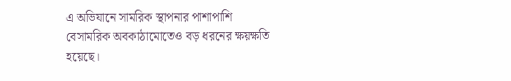এ অভিযানে সামরিক স্থাপনার পাশাপাশি বেসামরিক অবকাঠামোতেও বড় ধরনের ক্ষয়ক্ষতি হয়েছে।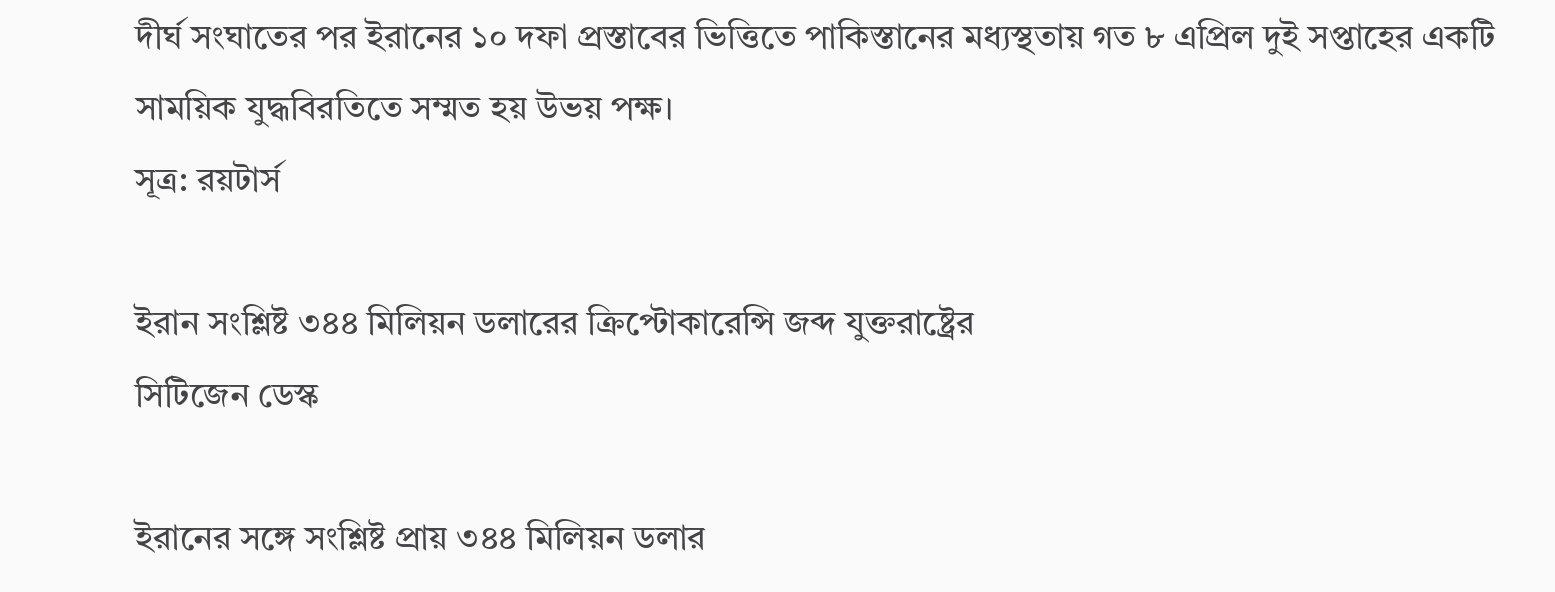দীর্ঘ সংঘাতের পর ইরানের ১০ দফা প্রস্তাবের ভিত্তিতে পাকিস্তানের মধ্যস্থতায় গত ৮ এপ্রিল দুই সপ্তাহের একটি সাময়িক যুদ্ধবিরতিতে সম্মত হয় উভয় পক্ষ।
সূত্র: রয়টার্স

ইরান সংশ্লিষ্ট ৩৪৪ মিলিয়ন ডলারের ক্রিপ্টোকারেন্সি জব্দ যুক্তরাষ্ট্রের
সিটিজেন ডেস্ক

ইরানের সঙ্গে সংশ্লিষ্ট প্রায় ৩৪৪ মিলিয়ন ডলার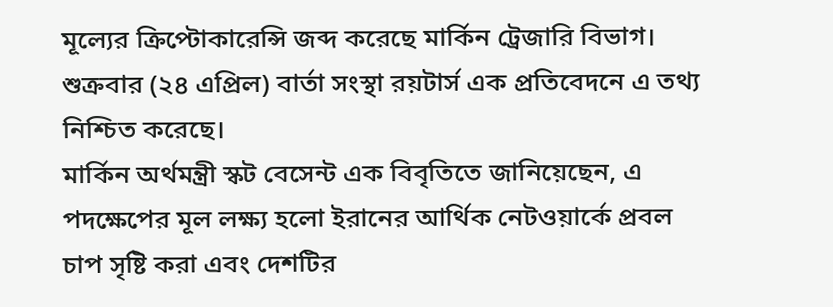মূল্যের ক্রিপ্টোকারেন্সি জব্দ করেছে মার্কিন ট্রেজারি বিভাগ। শুক্রবার (২৪ এপ্রিল) বার্তা সংস্থা রয়টার্স এক প্রতিবেদনে এ তথ্য নিশ্চিত করেছে।
মার্কিন অর্থমন্ত্রী স্কট বেসেন্ট এক বিবৃতিতে জানিয়েছেন, এ পদক্ষেপের মূল লক্ষ্য হলো ইরানের আর্থিক নেটওয়ার্কে প্রবল চাপ সৃষ্টি করা এবং দেশটির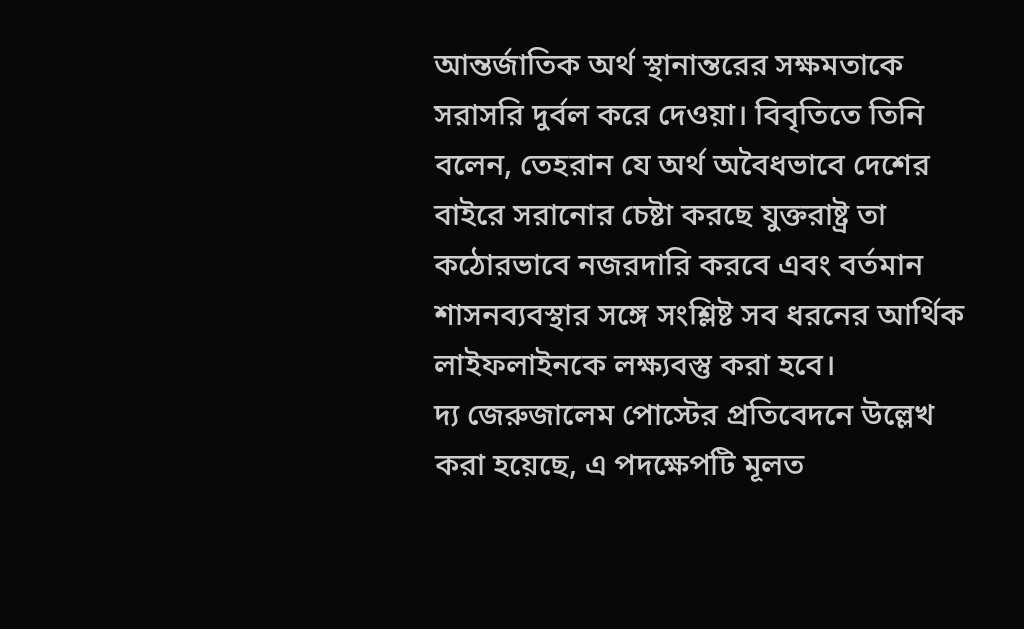আন্তর্জাতিক অর্থ স্থানান্তরের সক্ষমতাকে সরাসরি দুর্বল করে দেওয়া। বিবৃতিতে তিনি বলেন, তেহরান যে অর্থ অবৈধভাবে দেশের বাইরে সরানোর চেষ্টা করছে যুক্তরাষ্ট্র তা কঠোরভাবে নজরদারি করবে এবং বর্তমান শাসনব্যবস্থার সঙ্গে সংশ্লিষ্ট সব ধরনের আর্থিক লাইফলাইনকে লক্ষ্যবস্তু করা হবে।
দ্য জেরুজালেম পোস্টের প্রতিবেদনে উল্লেখ করা হয়েছে, এ পদক্ষেপটি মূলত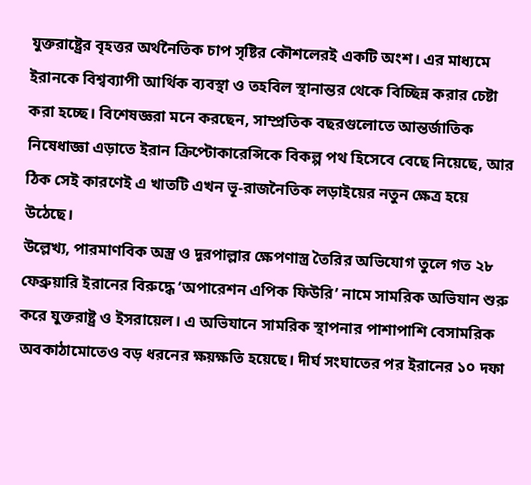যুক্তরাষ্ট্রের বৃহত্তর অর্থনৈতিক চাপ সৃষ্টির কৌশলেরই একটি অংশ। এর মাধ্যমে ইরানকে বিশ্বব্যাপী আর্থিক ব্যবস্থা ও তহবিল স্থানান্তর থেকে বিচ্ছিন্ন করার চেষ্টা করা হচ্ছে। বিশেষজ্ঞরা মনে করছেন, সাম্প্রতিক বছরগুলোতে আন্তর্জাতিক নিষেধাজ্ঞা এড়াতে ইরান ক্রিপ্টোকারেন্সিকে বিকল্প পথ হিসেবে বেছে নিয়েছে, আর ঠিক সেই কারণেই এ খাতটি এখন ভূ-রাজনৈতিক লড়াইয়ের নতুন ক্ষেত্র হয়ে উঠেছে।
উল্লেখ্য, পারমাণবিক অস্ত্র ও দূরপাল্লার ক্ষেপণাস্ত্র তৈরির অভিযোগ তুলে গত ২৮ ফেব্রুয়ারি ইরানের বিরুদ্ধে ‘অপারেশন এপিক ফিউরি’ নামে সামরিক অভিযান শুরু করে যুক্তরাষ্ট্র ও ইসরায়েল। এ অভিযানে সামরিক স্থাপনার পাশাপাশি বেসামরিক অবকাঠামোতেও বড় ধরনের ক্ষয়ক্ষতি হয়েছে। দীর্ঘ সংঘাতের পর ইরানের ১০ দফা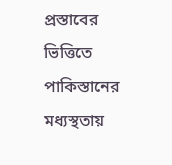প্রস্তাবের ভিত্তিতে পাকিস্তানের মধ্যস্থতায়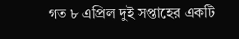গত ৮ এপ্রিল দুই সপ্তাহের একটি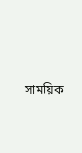সাময়িক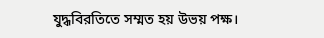যুদ্ধবিরতিতে সম্মত হয় উভয় পক্ষ।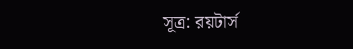সূত্র: রয়টার্স